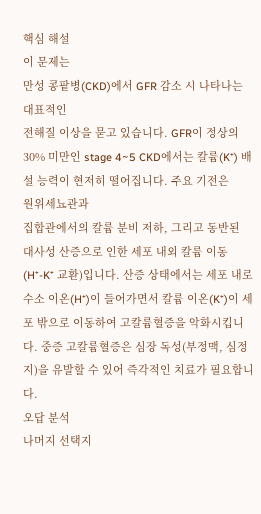핵심 해설
이 문제는
만성 콩팥병(CKD)에서 GFR 감소 시 나타나는 대표적인
전해질 이상을 묻고 있습니다. GFR이 정상의 30% 미만인 stage 4~5 CKD에서는 칼륨(K⁺) 배설 능력이 현저히 떨어집니다. 주요 기전은
원위세뇨관과
집합관에서의 칼륨 분비 저하, 그리고 동반된
대사성 산증으로 인한 세포 내외 칼륨 이동(H⁺-K⁺ 교환)입니다. 산증 상태에서는 세포 내로 수소 이온(H⁺)이 들어가면서 칼륨 이온(K⁺)이 세포 밖으로 이동하여 고칼륨혈증을 악화시킵니다. 중증 고칼륨혈증은 심장 독성(부정맥, 심정지)을 유발할 수 있어 즉각적인 치료가 필요합니다.
오답 분석
나머지 선택지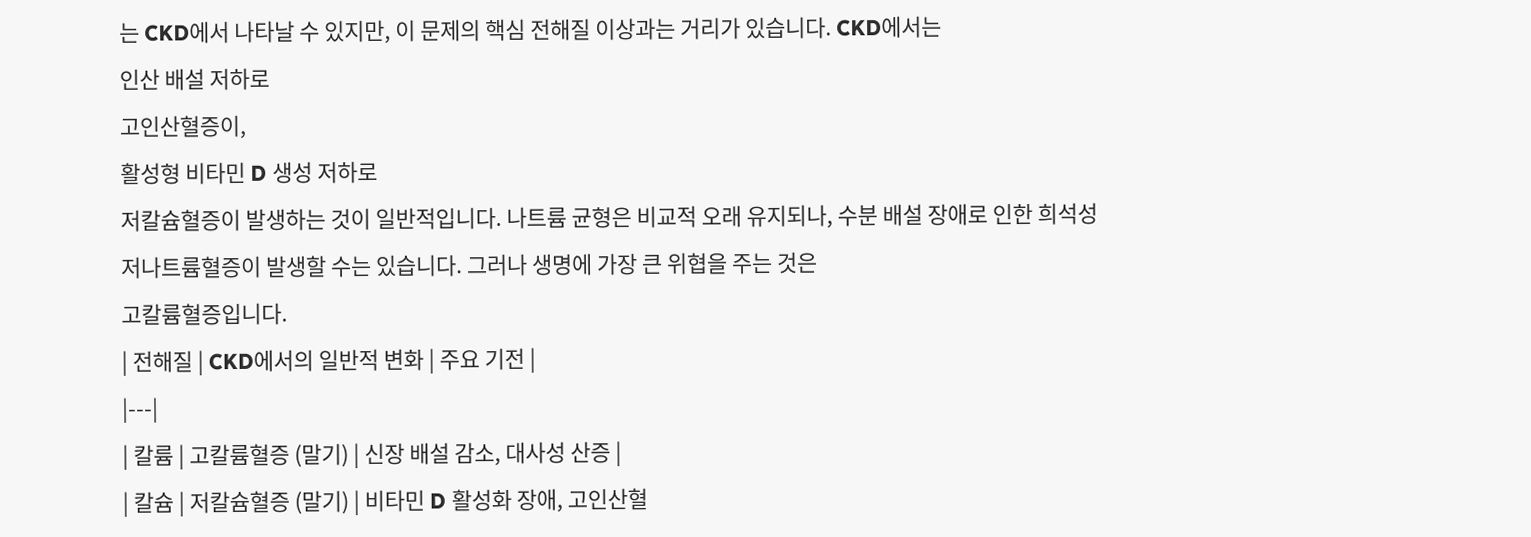는 CKD에서 나타날 수 있지만, 이 문제의 핵심 전해질 이상과는 거리가 있습니다. CKD에서는
인산 배설 저하로
고인산혈증이,
활성형 비타민 D 생성 저하로
저칼슘혈증이 발생하는 것이 일반적입니다. 나트륨 균형은 비교적 오래 유지되나, 수분 배설 장애로 인한 희석성
저나트륨혈증이 발생할 수는 있습니다. 그러나 생명에 가장 큰 위협을 주는 것은
고칼륨혈증입니다.
| 전해질 | CKD에서의 일반적 변화 | 주요 기전 |
|---|
| 칼륨 | 고칼륨혈증 (말기) | 신장 배설 감소, 대사성 산증 |
| 칼슘 | 저칼슘혈증 (말기) | 비타민 D 활성화 장애, 고인산혈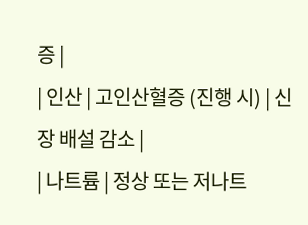증 |
| 인산 | 고인산혈증 (진행 시) | 신장 배설 감소 |
| 나트륨 | 정상 또는 저나트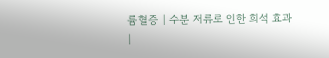륨혈증 | 수분 저류로 인한 희석 효과 |